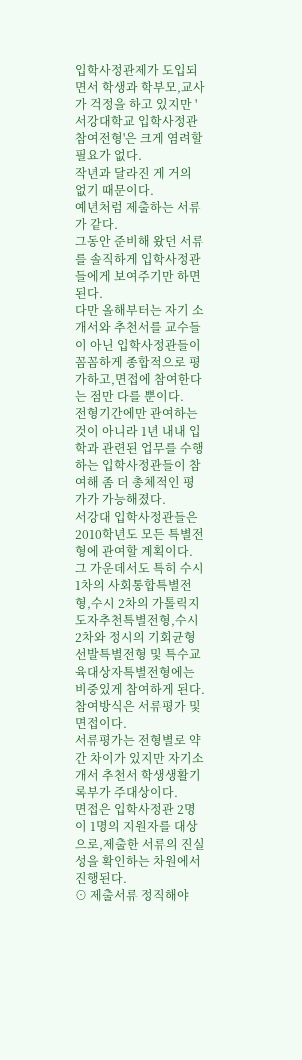입학사정관제가 도입되면서 학생과 학부모,교사가 걱정을 하고 있지만 '서강대학교 입학사정관 참여전형'은 크게 염려할 필요가 없다.
작년과 달라진 게 거의 없기 때문이다.
예년처럼 제출하는 서류가 같다.
그동안 준비해 왔던 서류를 솔직하게 입학사정관들에게 보여주기만 하면 된다.
다만 올해부터는 자기 소개서와 추천서를 교수들이 아닌 입학사정관들이 꼼꼼하게 종합적으로 평가하고,면접에 참여한다는 점만 다를 뿐이다.
전형기간에만 관여하는 것이 아니라 1년 내내 입학과 관련된 업무를 수행하는 입학사정관들이 참여해 좀 더 총체적인 평가가 가능해졌다.
서강대 입학사정관들은 2010학년도 모든 특별전형에 관여할 계획이다.
그 가운데서도 특히 수시 1차의 사회통합특별전형,수시 2차의 가톨릭지도자추천특별전형,수시 2차와 정시의 기회균형선발특별전형 및 특수교육대상자특별전형에는 비중있게 참여하게 된다.
참여방식은 서류평가 및 면접이다.
서류평가는 전형별로 약간 차이가 있지만 자기소개서 추천서 학생생활기록부가 주대상이다.
면접은 입학사정관 2명이 1명의 지원자를 대상으로,제출한 서류의 진실성을 확인하는 차원에서 진행된다.
⊙ 제출서류 정직해야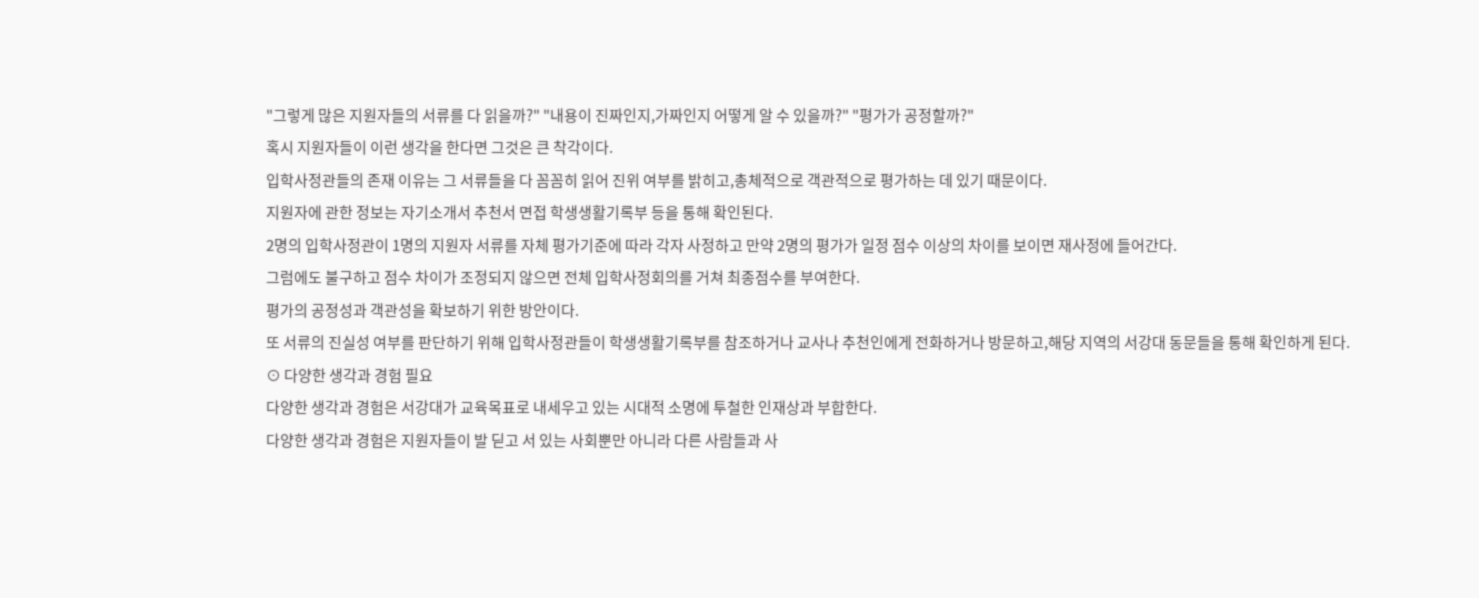"그렇게 많은 지원자들의 서류를 다 읽을까?" "내용이 진짜인지,가짜인지 어떻게 알 수 있을까?" "평가가 공정할까?"
혹시 지원자들이 이런 생각을 한다면 그것은 큰 착각이다.
입학사정관들의 존재 이유는 그 서류들을 다 꼼꼼히 읽어 진위 여부를 밝히고,총체적으로 객관적으로 평가하는 데 있기 때문이다.
지원자에 관한 정보는 자기소개서 추천서 면접 학생생활기록부 등을 통해 확인된다.
2명의 입학사정관이 1명의 지원자 서류를 자체 평가기준에 따라 각자 사정하고 만약 2명의 평가가 일정 점수 이상의 차이를 보이면 재사정에 들어간다.
그럼에도 불구하고 점수 차이가 조정되지 않으면 전체 입학사정회의를 거쳐 최종점수를 부여한다.
평가의 공정성과 객관성을 확보하기 위한 방안이다.
또 서류의 진실성 여부를 판단하기 위해 입학사정관들이 학생생활기록부를 참조하거나 교사나 추천인에게 전화하거나 방문하고,해당 지역의 서강대 동문들을 통해 확인하게 된다.
⊙ 다양한 생각과 경험 필요
다양한 생각과 경험은 서강대가 교육목표로 내세우고 있는 시대적 소명에 투철한 인재상과 부합한다.
다양한 생각과 경험은 지원자들이 발 딛고 서 있는 사회뿐만 아니라 다른 사람들과 사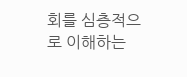회를 심층적으로 이해하는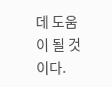데 도움이 될 것이다.